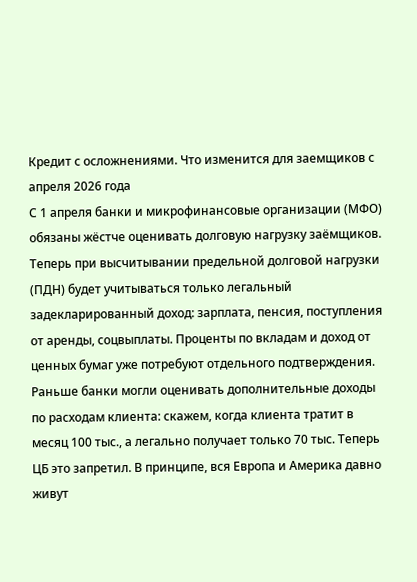Кредит с осложнениями. Что изменится для заемщиков с апреля 2026 года
С 1 апреля банки и микрофинансовые организации (МФО) обязаны жёстче оценивать долговую нагрузку заёмщиков. Теперь при высчитывании предельной долговой нагрузки (ПДН) будет учитываться только легальный задекларированный доход: зарплата, пенсия, поступления от аренды, соцвыплаты. Проценты по вкладам и доход от ценных бумаг уже потребуют отдельного подтверждения. Раньше банки могли оценивать дополнительные доходы по расходам клиента: скажем, когда клиента тратит в месяц 100 тыс., а легально получает только 70 тыс. Теперь ЦБ это запретил. В принципе, вся Европа и Америка давно живут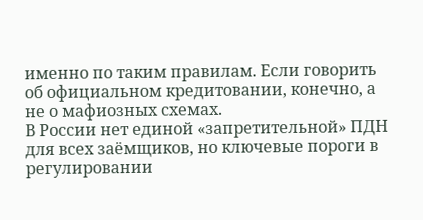именно по таким правилам. Если говорить об официальном кредитовании, конечно, а не о мафиозных схемах.
В России нет единой «запретительной» ПДН для всех заёмщиков, но ключевые пороги в регулировании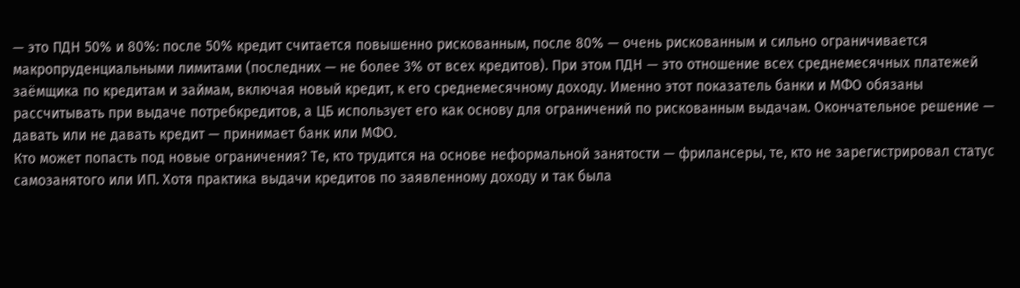— это ПДН 50% и 80%: после 50% кредит считается повышенно рискованным, после 80% — очень рискованным и сильно ограничивается макропруденциальными лимитами (последних — не более 3% от всех кредитов). При этом ПДН — это отношение всех среднемесячных платежей заёмщика по кредитам и займам, включая новый кредит, к его среднемесячному доходу. Именно этот показатель банки и МФО обязаны рассчитывать при выдаче потребкредитов, а ЦБ использует его как основу для ограничений по рискованным выдачам. Окончательное решение — давать или не давать кредит — принимает банк или МФО.
Кто может попасть под новые ограничения? Те, кто трудится на основе неформальной занятости — фрилансеры, те, кто не зарегистрировал статус самозанятого или ИП. Хотя практика выдачи кредитов по заявленному доходу и так была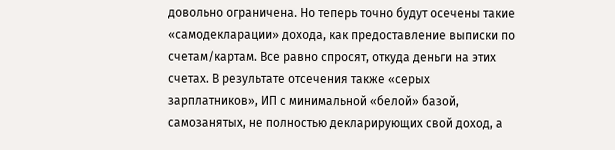довольно ограничена. Но теперь точно будут осечены такие «самодекларации» дохода, как предоставление выписки по счетам/картам. Все равно спросят, откуда деньги на этих счетах. В результате отсечения также «серых зарплатников», ИП с минимальной «белой» базой, самозанятых, не полностью декларирующих свой доход, а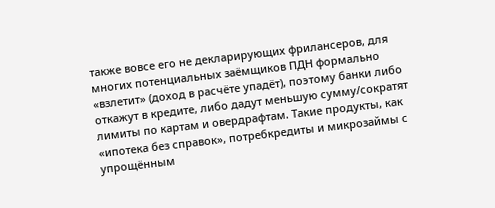также вовсе его не декларирующих фрилансеров, для многих потенциальных заёмщиков ПДН формально «взлетит» (доход в расчёте упадёт), поэтому банки либо откажут в кредите, либо дадут меньшую сумму/сократят лимиты по картам и овердрафтам. Такие продукты, как «ипотека без справок», потребкредиты и микрозаймы с упрощённым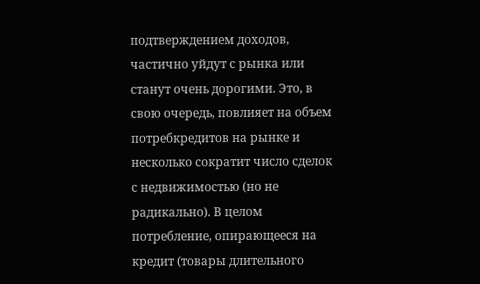подтверждением доходов, частично уйдут с рынка или станут очень дорогими. Это, в свою очередь, повлияет на объем потребкредитов на рынке и несколько сократит число сделок с недвижимостью (но не радикально). В целом потребление, опирающееся на кредит (товары длительного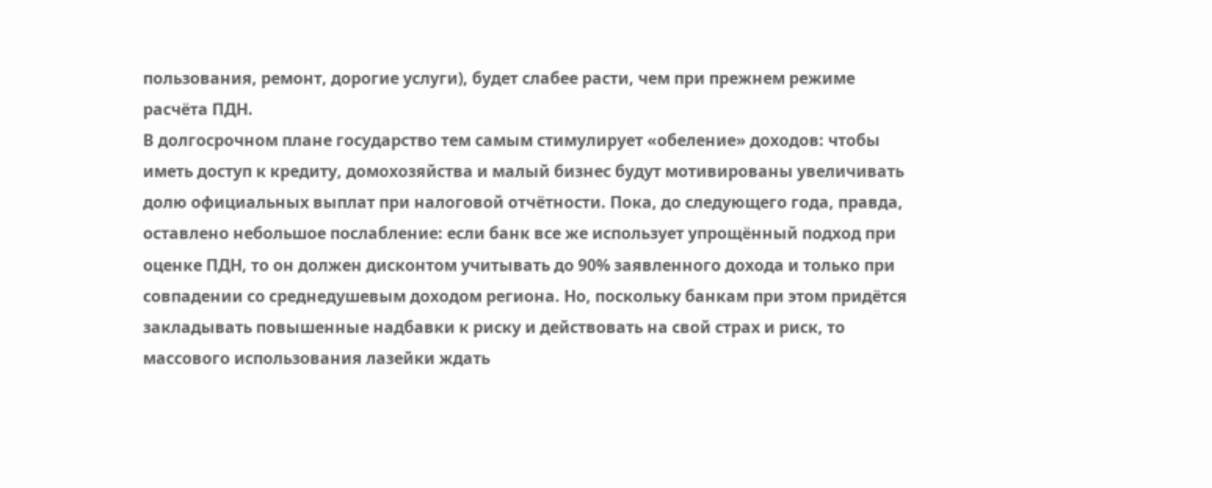пользования, ремонт, дорогие услуги), будет слабее расти, чем при прежнем режиме расчёта ПДН.
В долгосрочном плане государство тем самым стимулирует «обеление» доходов: чтобы иметь доступ к кредиту, домохозяйства и малый бизнес будут мотивированы увеличивать долю официальных выплат при налоговой отчётности. Пока, до следующего года, правда, оставлено небольшое послабление: если банк все же использует упрощённый подход при оценке ПДН, то он должен дисконтом учитывать до 90% заявленного дохода и только при совпадении со среднедушевым доходом региона. Но, поскольку банкам при этом придётся закладывать повышенные надбавки к риску и действовать на свой страх и риск, то массового использования лазейки ждать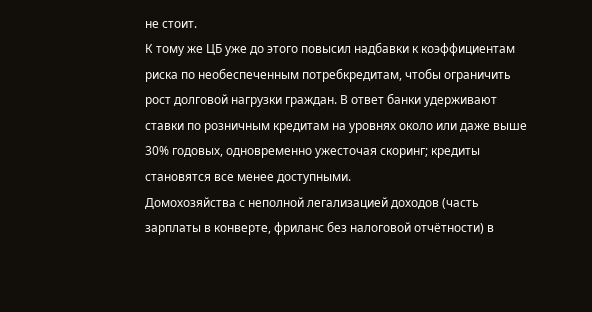не стоит.
К тому же ЦБ уже до этого повысил надбавки к коэффициентам риска по необеспеченным потребкредитам, чтобы ограничить рост долговой нагрузки граждан. В ответ банки удерживают ставки по розничным кредитам на уровнях около или даже выше 30% годовых, одновременно ужесточая скоринг; кредиты становятся все менее доступными.
Домохозяйства с неполной легализацией доходов (часть зарплаты в конверте, фриланс без налоговой отчётности) в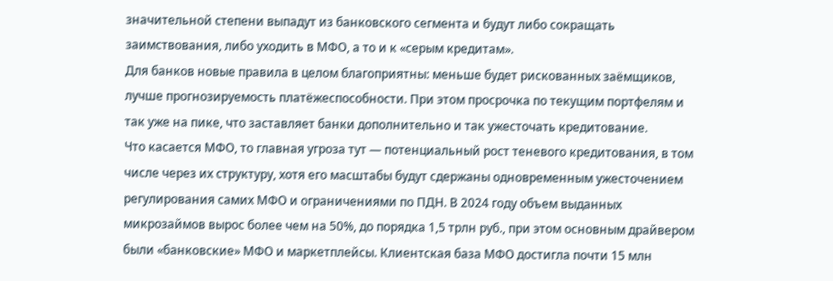значительной степени выпадут из банковского сегмента и будут либо сокращать заимствования, либо уходить в МФО, а то и к «серым кредитам».
Для банков новые правила в целом благоприятны: меньше будет рискованных заёмщиков, лучше прогнозируемость платёжеспособности. При этом просрочка по текущим портфелям и так уже на пике, что заставляет банки дополнительно и так ужесточать кредитование.
Что касается МФО, то главная угроза тут — потенциальный рост теневого кредитования, в том числе через их структуру, хотя его масштабы будут сдержаны одновременным ужесточением регулирования самих МФО и ограничениями по ПДН. В 2024 году объем выданных микрозаймов вырос более чем на 50%, до порядка 1,5 трлн руб., при этом основным драйвером были «банковские» МФО и маркетплейсы. Клиентская база МФО достигла почти 15 млн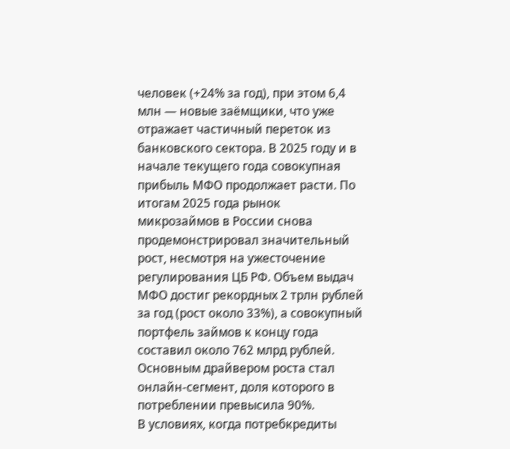человек (+24% за год), при этом 6,4 млн — новые заёмщики, что уже отражает частичный переток из банковского сектора. В 2025 году и в начале текущего года совокупная прибыль МФО продолжает расти. По итогам 2025 года рынок микрозаймов в России снова продемонстрировал значительный рост, несмотря на ужесточение регулирования ЦБ РФ. Объем выдач МФО достиг рекордных 2 трлн рублей за год (рост около 33%), а совокупный портфель займов к концу года составил около 762 млрд рублей. Основным драйвером роста стал онлайн-сегмент, доля которого в потреблении превысила 90%.
В условиях, когда потребкредиты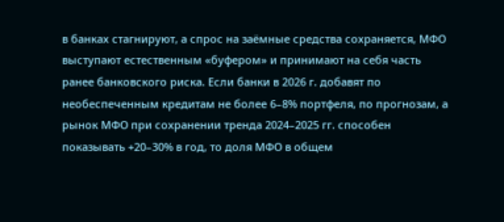в банках стагнируют, а спрос на заёмные средства сохраняется, МФО выступают естественным «буфером» и принимают на себя часть ранее банковского риска. Если банки в 2026 г. добавят по необеспеченным кредитам не более 6–8% портфеля, по прогнозам, а рынок МФО при сохранении тренда 2024–2025 гг. способен показывать +20–30% в год, то доля МФО в общем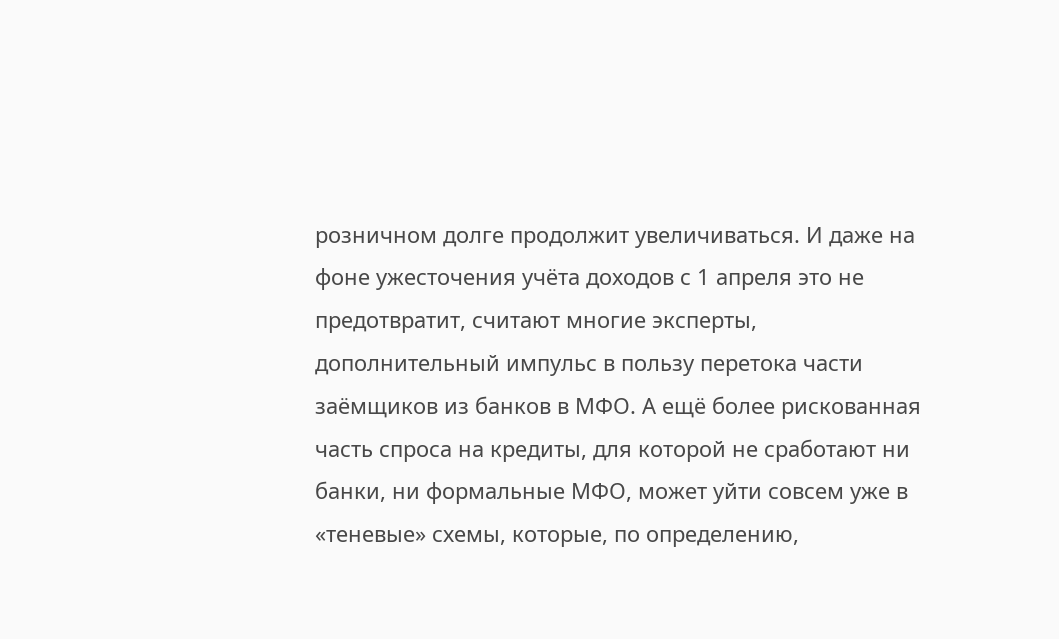розничном долге продолжит увеличиваться. И даже на фоне ужесточения учёта доходов с 1 апреля это не предотвратит, считают многие эксперты, дополнительный импульс в пользу перетока части заёмщиков из банков в МФО. А ещё более рискованная часть спроса на кредиты, для которой не сработают ни банки, ни формальные МФО, может уйти совсем уже в «теневые» схемы, которые, по определению,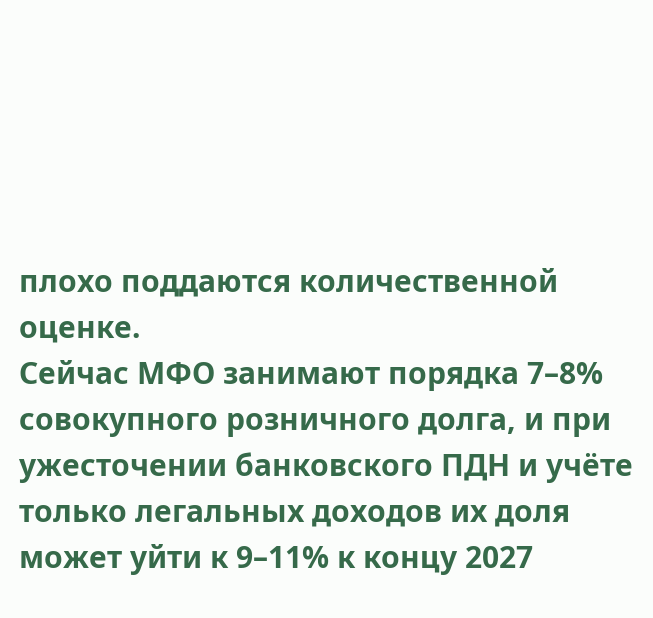плохо поддаются количественной оценке.
Сейчас МФО занимают порядка 7–8% совокупного розничного долга, и при ужесточении банковского ПДН и учёте только легальных доходов их доля может уйти к 9–11% к концу 2027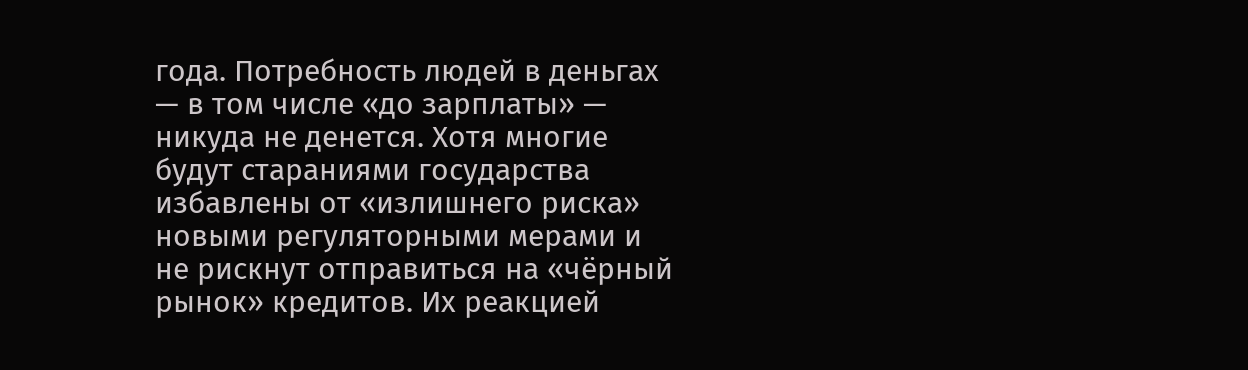года. Потребность людей в деньгах — в том числе «до зарплаты» — никуда не денется. Хотя многие будут стараниями государства избавлены от «излишнего риска» новыми регуляторными мерами и не рискнут отправиться на «чёрный рынок» кредитов. Их реакцией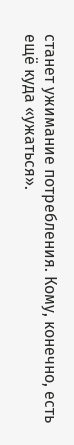станет ужимание потребления. Кому, конечно, есть ещё куда «ужаться».